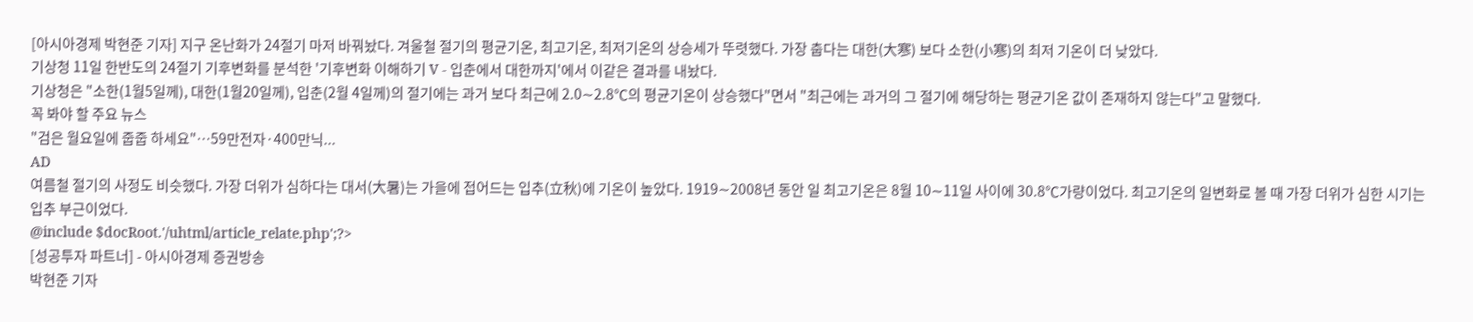[아시아경제 박현준 기자] 지구 온난화가 24절기 마저 바꿔놨다. 겨울철 절기의 평균기온, 최고기온, 최저기온의 상승세가 뚜렷했다. 가장 춥다는 대한(大寒) 보다 소한(小寒)의 최저 기온이 더 낮았다.
기상청 11일 한반도의 24절기 기후변화를 분석한 '기후변화 이해하기 V - 입춘에서 대한까지'에서 이같은 결과를 내놨다.
기상청은 "소한(1월5일께), 대한(1월20일께), 입춘(2월 4일께)의 절기에는 과거 보다 최근에 2.0∼2.8℃의 평균기온이 상승했다"면서 "최근에는 과거의 그 절기에 해당하는 평균기온 값이 존재하지 않는다"고 말했다.
꼭 봐야 할 주요 뉴스
"검은 월요일에 줍줍 하세요"…59만전자·400만닉...
AD
여름철 절기의 사정도 비슷했다. 가장 더위가 심하다는 대서(大暑)는 가을에 접어드는 입추(立秋)에 기온이 높았다. 1919∼2008년 동안 일 최고기온은 8월 10∼11일 사이에 30.8℃가량이었다. 최고기온의 일변화로 볼 때 가장 더위가 심한 시기는 입추 부근이었다.
@include $docRoot.'/uhtml/article_relate.php';?>
[성공투자 파트너] - 아시아경제 증권방송
박현준 기자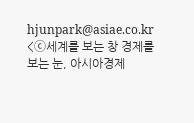hjunpark@asiae.co.kr
<ⓒ세계를 보는 창 경제를 보는 눈, 아시아경제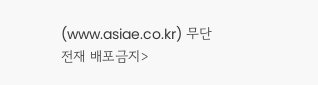(www.asiae.co.kr) 무단전재 배포금지>